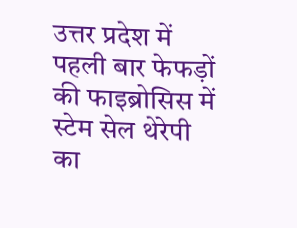उत्तर प्रदेश में पहली बार फेफड़ों की फाइब्रोसिस में स्टेम सेल थेरेपी का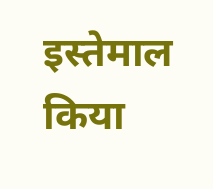इस्तेमाल किया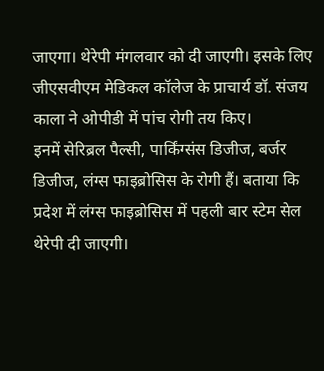जाएगा। थेरेपी मंगलवार को दी जाएगी। इसके लिए जीएसवीएम मेडिकल कॉलेज के प्राचार्य डॉ. संजय काला ने ओपीडी में पांच रोगी तय किए।
इनमें सेरिब्रल पैल्सी, पार्किंग्संस डिजीज, बर्जर डिजीज, लंग्स फाइब्रोसिस के रोगी हैं। बताया कि प्रदेश में लंग्स फाइब्रोसिस में पहली बार स्टेम सेल थेरेपी दी जाएगी।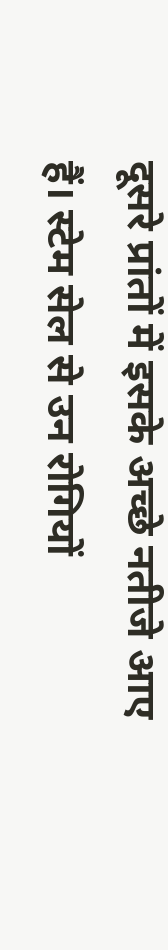दूसरे प्रांतों में इसके अच्छे नतीजे आए हैं। स्टेम सेल से उन रोगियों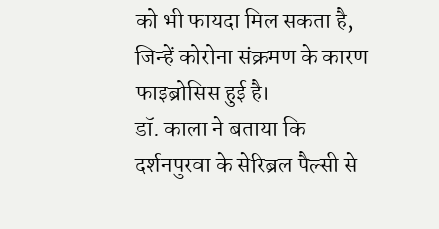को भी फायदा मिल सकता है, जिन्हें कोरोना संक्रमण के कारण फाइब्रोसिस हुई है।
डॉ. काला ने बताया कि दर्शनपुरवा के सेरिब्रल पैल्सी से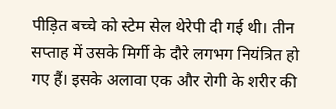पीड़ित बच्चे को स्टेम सेल थेरेपी दी गई थी। तीन सप्ताह में उसके मिर्गी के दौरे लगभग नियंत्रित हो गए हैं। इसके अलावा एक और रोगी के शरीर की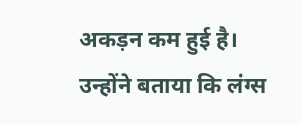अकड़न कम हुई है। उन्होंने बताया कि लंग्स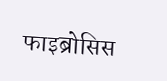फाइब्रोसिस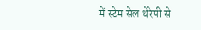में स्टेम सेल थेरेपी से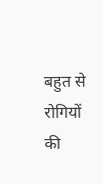बहुत से रोगियों की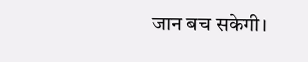जान बच सकेगी।